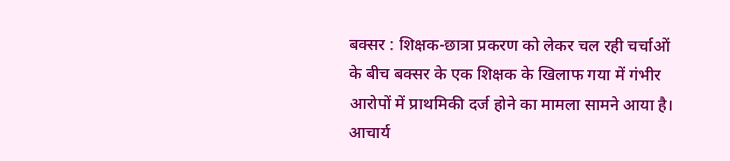बक्सर : शिक्षक-छात्रा प्रकरण को लेकर चल रही चर्चाओं के बीच बक्सर के एक शिक्षक के खिलाफ गया में गंभीर आरोपों में प्राथमिकी दर्ज होने का मामला सामने आया है। आचार्य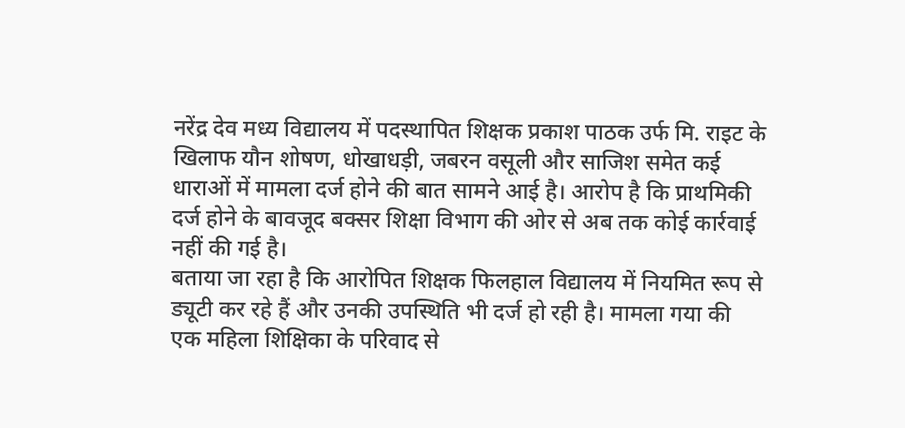नरेंद्र देव मध्य विद्यालय में पदस्थापित शिक्षक प्रकाश पाठक उर्फ मि. राइट के खिलाफ यौन शोषण, धोखाधड़ी, जबरन वसूली और साजिश समेत कई धाराओं में मामला दर्ज होने की बात सामने आई है। आरोप है कि प्राथमिकी दर्ज होने के बावजूद बक्सर शिक्षा विभाग की ओर से अब तक कोई कार्रवाई नहीं की गई है।
बताया जा रहा है कि आरोपित शिक्षक फिलहाल विद्यालय में नियमित रूप से ड्यूटी कर रहे हैं और उनकी उपस्थिति भी दर्ज हो रही है। मामला गया की एक महिला शिक्षिका के परिवाद से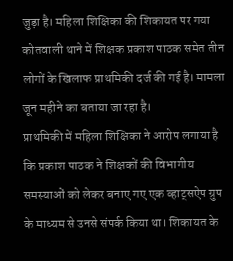जुड़ा है। महिला शिक्षिका की शिकायत पर गया कोतवाली थाने में शिक्षक प्रकाश पाठक समेत तीन लोगों के खिलाफ प्राथमिकी दर्ज की गई है। मामला जून महीने का बताया जा रहा है।
प्राथमिकी में महिला शिक्षिका ने आरोप लगाया है कि प्रकाश पाठक ने शिक्षकों की विभागीय समस्याओं को लेकर बनाए गए एक व्हाट्सऐप ग्रुप के माध्यम से उनसे संपर्क किया था। शिकायत के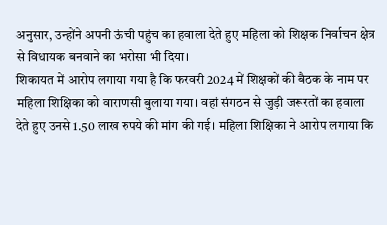अनुसार, उन्होंने अपनी ऊंची पहुंच का हवाला देते हुए महिला को शिक्षक निर्वाचन क्षेत्र से विधायक बनवाने का भरोसा भी दिया।
शिकायत में आरोप लगाया गया है कि फरवरी 2024 में शिक्षकों की बैठक के नाम पर महिला शिक्षिका को वाराणसी बुलाया गया। वहां संगठन से जुड़ी जरूरतों का हवाला देते हुए उनसे 1.50 लाख रुपये की मांग की गई। महिला शिक्षिका ने आरोप लगाया कि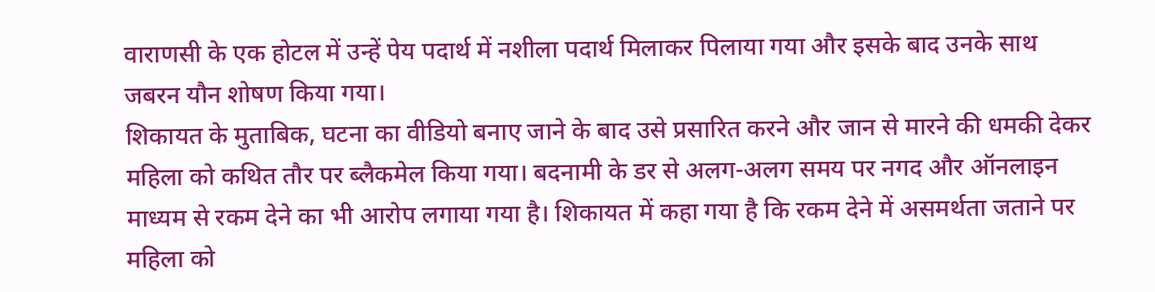वाराणसी के एक होटल में उन्हें पेय पदार्थ में नशीला पदार्थ मिलाकर पिलाया गया और इसके बाद उनके साथ जबरन यौन शोषण किया गया।
शिकायत के मुताबिक, घटना का वीडियो बनाए जाने के बाद उसे प्रसारित करने और जान से मारने की धमकी देकर महिला को कथित तौर पर ब्लैकमेल किया गया। बदनामी के डर से अलग-अलग समय पर नगद और ऑनलाइन माध्यम से रकम देने का भी आरोप लगाया गया है। शिकायत में कहा गया है कि रकम देने में असमर्थता जताने पर महिला को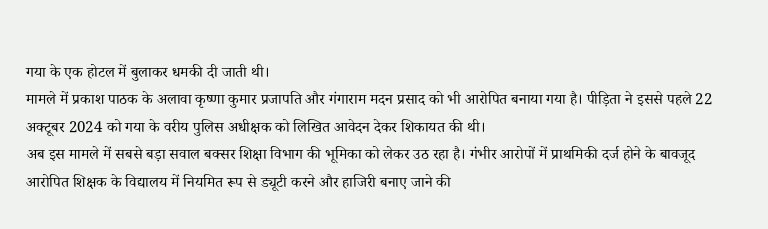गया के एक होटल में बुलाकर धमकी दी जाती थी।
मामले में प्रकाश पाठक के अलावा कृष्णा कुमार प्रजापति और गंगाराम मदन प्रसाद को भी आरोपित बनाया गया है। पीड़िता ने इससे पहले 22 अक्टूबर 2024 को गया के वरीय पुलिस अधीक्षक को लिखित आवेदन देकर शिकायत की थी।
अब इस मामले में सबसे बड़ा सवाल बक्सर शिक्षा विभाग की भूमिका को लेकर उठ रहा है। गंभीर आरोपों में प्राथमिकी दर्ज होने के बावजूद आरोपित शिक्षक के विद्यालय में नियमित रूप से ड्यूटी करने और हाजिरी बनाए जाने की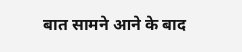बात सामने आने के बाद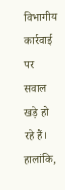विभागीय कार्रवाई पर सवाल खड़े हो रहे हैं। हालांकि,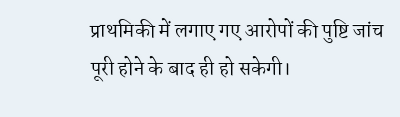प्राथमिकी में लगाए गए आरोपों की पुष्टि जांच पूरी होने के बाद ही हो सकेगी।